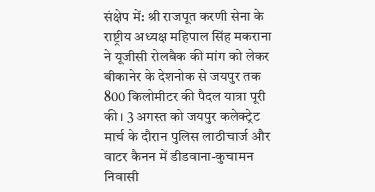संक्षेप में: श्री राजपूत करणी सेना के राष्ट्रीय अध्यक्ष महिपाल सिंह मकराना ने यूजीसी रोलबैक की मांग को लेकर बीकानेर के देशनोक से जयपुर तक 800 किलोमीटर की पैदल यात्रा पूरी की। 3 अगस्त को जयपुर कलेक्ट्रेट मार्च के दौरान पुलिस लाठीचार्ज और वाटर कैनन में डीडवाना-कुचामन निवासी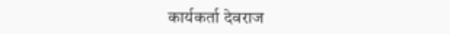कार्यकर्ता देवराज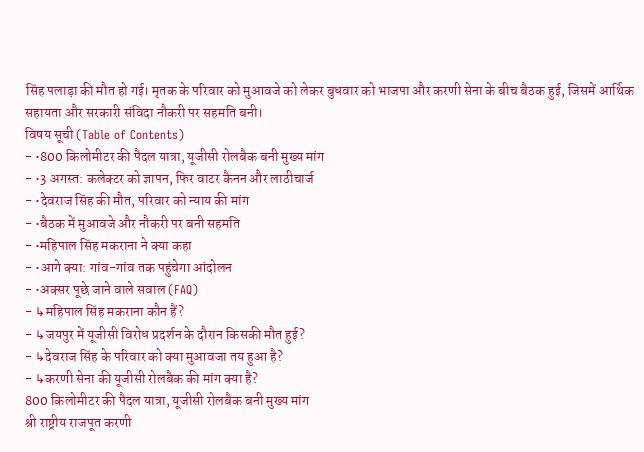सिंह पलाड़ा की मौत हो गई। मृतक के परिवार को मुआवजे को लेकर बुधवार को भाजपा और करणी सेना के बीच बैठक हुई, जिसमें आर्थिक सहायता और सरकारी संविदा नौकरी पर सहमति बनी।
विषय सूची (Table of Contents)
- •800 किलोमीटर की पैदल यात्रा, यूजीसी रोलबैक बनी मुख्य मांग
- •3 अगस्त: कलेक्टर को ज्ञापन, फिर वाटर कैनन और लाठीचार्ज
- •देवराज सिंह की मौत, परिवार को न्याय की मांग
- •बैठक में मुआवजे और नौकरी पर बनी सहमति
- •महिपाल सिंह मकराना ने क्या कहा
- •आगे क्या: गांव-गांव तक पहुंचेगा आंदोलन
- •अक्सर पूछे जाने वाले सवाल (FAQ)
- ↳महिपाल सिंह मकराना कौन हैं?
- ↳जयपुर में यूजीसी विरोध प्रदर्शन के दौरान किसकी मौत हुई?
- ↳देवराज सिंह के परिवार को क्या मुआवजा तय हुआ है?
- ↳करणी सेना की यूजीसी रोलबैक की मांग क्या है?
800 किलोमीटर की पैदल यात्रा, यूजीसी रोलबैक बनी मुख्य मांग
श्री राष्ट्रीय राजपूत करणी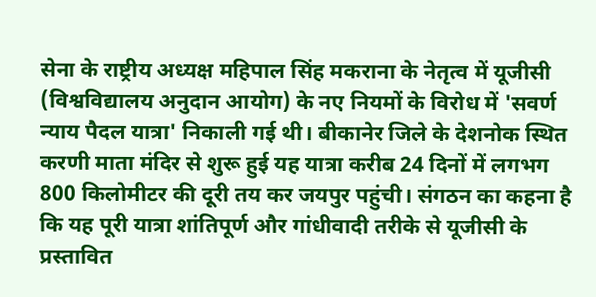सेना के राष्ट्रीय अध्यक्ष महिपाल सिंह मकराना के नेतृत्व में यूजीसी (विश्वविद्यालय अनुदान आयोग) के नए नियमों के विरोध में 'सवर्ण न्याय पैदल यात्रा' निकाली गई थी। बीकानेर जिले के देशनोक स्थित करणी माता मंदिर से शुरू हुई यह यात्रा करीब 24 दिनों में लगभग 800 किलोमीटर की दूरी तय कर जयपुर पहुंची। संगठन का कहना है कि यह पूरी यात्रा शांतिपूर्ण और गांधीवादी तरीके से यूजीसी के प्रस्तावित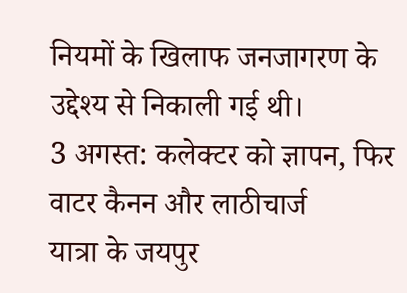नियमों के खिलाफ जनजागरण के उद्देश्य से निकाली गई थी।
3 अगस्त: कलेक्टर को ज्ञापन, फिर वाटर कैनन और लाठीचार्ज
यात्रा के जयपुर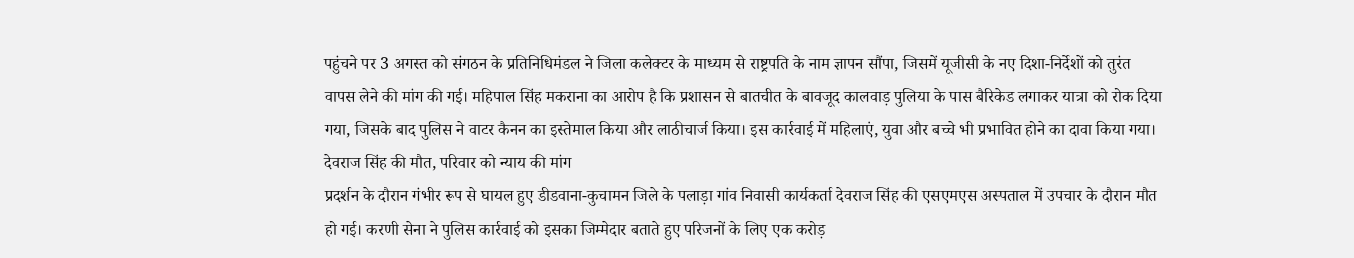पहुंचने पर 3 अगस्त को संगठन के प्रतिनिधिमंडल ने जिला कलेक्टर के माध्यम से राष्ट्रपति के नाम ज्ञापन सौंपा, जिसमें यूजीसी के नए दिशा-निर्देशों को तुरंत वापस लेने की मांग की गई। महिपाल सिंह मकराना का आरोप है कि प्रशासन से बातचीत के बावजूद कालवाड़ पुलिया के पास बैरिकेड लगाकर यात्रा को रोक दिया गया, जिसके बाद पुलिस ने वाटर कैनन का इस्तेमाल किया और लाठीचार्ज किया। इस कार्रवाई में महिलाएं, युवा और बच्चे भी प्रभावित होने का दावा किया गया।
देवराज सिंह की मौत, परिवार को न्याय की मांग
प्रदर्शन के दौरान गंभीर रूप से घायल हुए डीडवाना-कुचामन जिले के पलाड़ा गांव निवासी कार्यकर्ता देवराज सिंह की एसएमएस अस्पताल में उपचार के दौरान मौत हो गई। करणी सेना ने पुलिस कार्रवाई को इसका जिम्मेदार बताते हुए परिजनों के लिए एक करोड़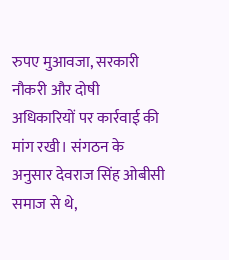रुपए मुआवजा, सरकारी नौकरी और दोषी अधिकारियों पर कार्रवाई की मांग रखी। संगठन के अनुसार देवराज सिंह ओबीसी समाज से थे,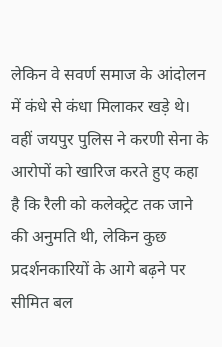लेकिन वे सवर्ण समाज के आंदोलन में कंधे से कंधा मिलाकर खड़े थे।
वहीं जयपुर पुलिस ने करणी सेना के आरोपों को खारिज करते हुए कहा है कि रैली को कलेक्ट्रेट तक जाने की अनुमति थी, लेकिन कुछ प्रदर्शनकारियों के आगे बढ़ने पर सीमित बल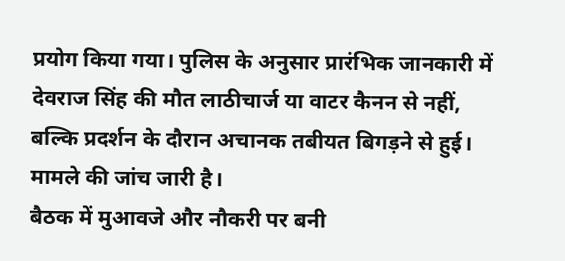प्रयोग किया गया। पुलिस के अनुसार प्रारंभिक जानकारी में देवराज सिंह की मौत लाठीचार्ज या वाटर कैनन से नहीं, बल्कि प्रदर्शन के दौरान अचानक तबीयत बिगड़ने से हुई। मामले की जांच जारी है।
बैठक में मुआवजे और नौकरी पर बनी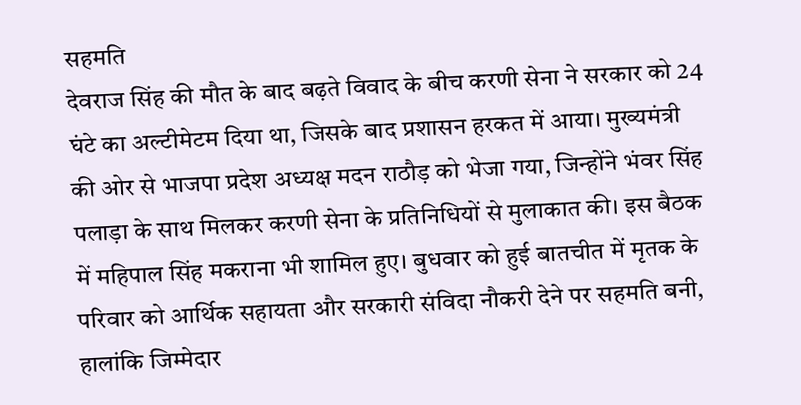सहमति
देवराज सिंह की मौत के बाद बढ़ते विवाद के बीच करणी सेना ने सरकार को 24 घंटे का अल्टीमेटम दिया था, जिसके बाद प्रशासन हरकत में आया। मुख्यमंत्री की ओर से भाजपा प्रदेश अध्यक्ष मदन राठौड़ को भेजा गया, जिन्होंने भंवर सिंह पलाड़ा के साथ मिलकर करणी सेना के प्रतिनिधियों से मुलाकात की। इस बैठक में महिपाल सिंह मकराना भी शामिल हुए। बुधवार को हुई बातचीत में मृतक के परिवार को आर्थिक सहायता और सरकारी संविदा नौकरी देने पर सहमति बनी, हालांकि जिम्मेदार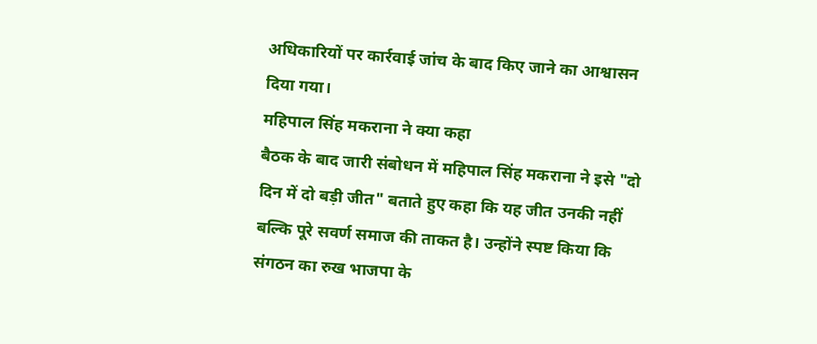अधिकारियों पर कार्रवाई जांच के बाद किए जाने का आश्वासन दिया गया।
महिपाल सिंह मकराना ने क्या कहा
बैठक के बाद जारी संबोधन में महिपाल सिंह मकराना ने इसे "दो दिन में दो बड़ी जीत" बताते हुए कहा कि यह जीत उनकी नहीं बल्कि पूरे सवर्ण समाज की ताकत है। उन्होंने स्पष्ट किया कि संगठन का रुख भाजपा के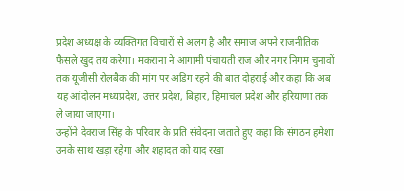प्रदेश अध्यक्ष के व्यक्तिगत विचारों से अलग है और समाज अपने राजनीतिक फैसले खुद तय करेगा। मकराना ने आगामी पंचायती राज और नगर निगम चुनावों तक यूजीसी रोलबैक की मांग पर अडिग रहने की बात दोहराई और कहा कि अब यह आंदोलन मध्यप्रदेश, उत्तर प्रदेश, बिहार, हिमाचल प्रदेश और हरियाणा तक ले जाया जाएगा।
उन्होंने देवराज सिंह के परिवार के प्रति संवेदना जताते हुए कहा कि संगठन हमेशा उनके साथ खड़ा रहेगा और शहादत को याद रखा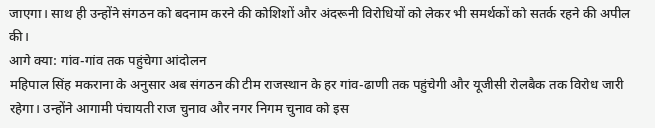जाएगा। साथ ही उन्होंने संगठन को बदनाम करने की कोशिशों और अंदरूनी विरोधियों को लेकर भी समर्थकों को सतर्क रहने की अपील की।
आगे क्या: गांव-गांव तक पहुंचेगा आंदोलन
महिपाल सिंह मकराना के अनुसार अब संगठन की टीम राजस्थान के हर गांव-ढाणी तक पहुंचेगी और यूजीसी रोलबैक तक विरोध जारी रहेगा। उन्होंने आगामी पंचायती राज चुनाव और नगर निगम चुनाव को इस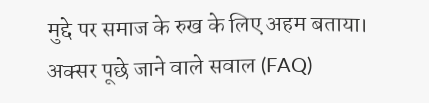मुद्दे पर समाज के रुख के लिए अहम बताया।
अक्सर पूछे जाने वाले सवाल (FAQ)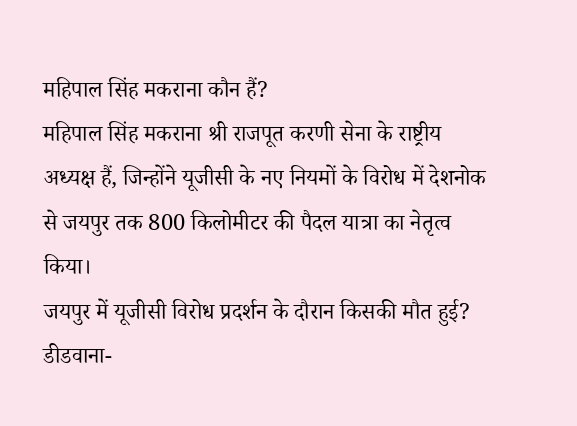महिपाल सिंह मकराना कौन हैं?
महिपाल सिंह मकराना श्री राजपूत करणी सेना के राष्ट्रीय अध्यक्ष हैं, जिन्होंने यूजीसी के नए नियमों के विरोध में देशनोक से जयपुर तक 800 किलोमीटर की पैदल यात्रा का नेतृत्व किया।
जयपुर में यूजीसी विरोध प्रदर्शन के दौरान किसकी मौत हुई?
डीडवाना-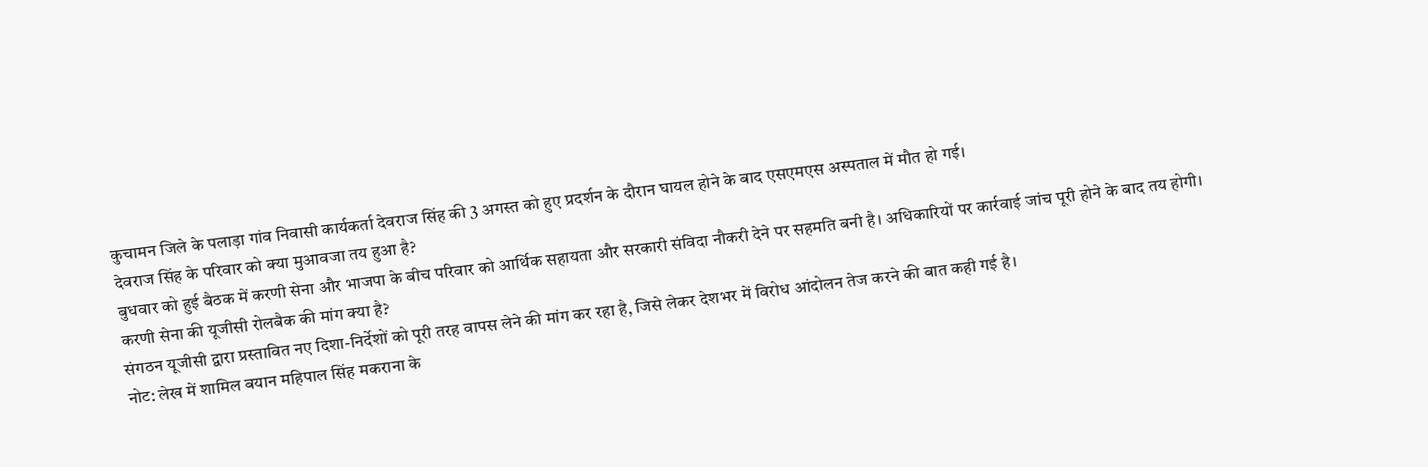कुचामन जिले के पलाड़ा गांव निवासी कार्यकर्ता देवराज सिंह की 3 अगस्त को हुए प्रदर्शन के दौरान घायल होने के बाद एसएमएस अस्पताल में मौत हो गई।
देवराज सिंह के परिवार को क्या मुआवजा तय हुआ है?
बुधवार को हुई बैठक में करणी सेना और भाजपा के बीच परिवार को आर्थिक सहायता और सरकारी संविदा नौकरी देने पर सहमति बनी है। अधिकारियों पर कार्रवाई जांच पूरी होने के बाद तय होगी।
करणी सेना की यूजीसी रोलबैक की मांग क्या है?
संगठन यूजीसी द्वारा प्रस्तावित नए दिशा-निर्देशों को पूरी तरह वापस लेने की मांग कर रहा है, जिसे लेकर देशभर में विरोध आंदोलन तेज करने की बात कही गई है।
नोट: लेख में शामिल बयान महिपाल सिंह मकराना के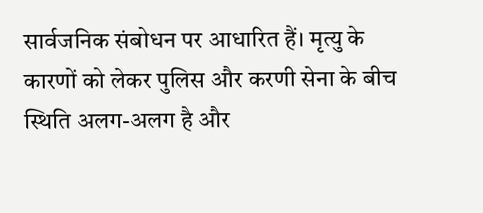सार्वजनिक संबोधन पर आधारित हैं। मृत्यु के कारणों को लेकर पुलिस और करणी सेना के बीच स्थिति अलग-अलग है और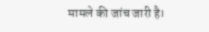मामले की जांच जारी है।